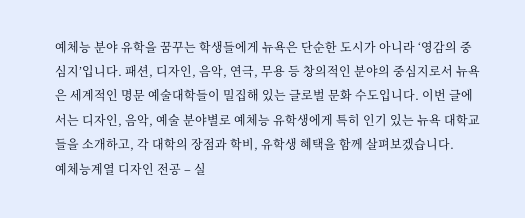예체능 분야 유학을 꿈꾸는 학생들에게 뉴욕은 단순한 도시가 아니라 ‘영감의 중심지’입니다. 패션, 디자인, 음악, 연극, 무용 등 창의적인 분야의 중심지로서 뉴욕은 세계적인 명문 예술대학들이 밀집해 있는 글로벌 문화 수도입니다. 이번 글에서는 디자인, 음악, 예술 분야별로 예체능 유학생에게 특히 인기 있는 뉴욕 대학교들을 소개하고, 각 대학의 장점과 학비, 유학생 혜택을 함께 살펴보겠습니다.
예체능계열 디자인 전공 – 실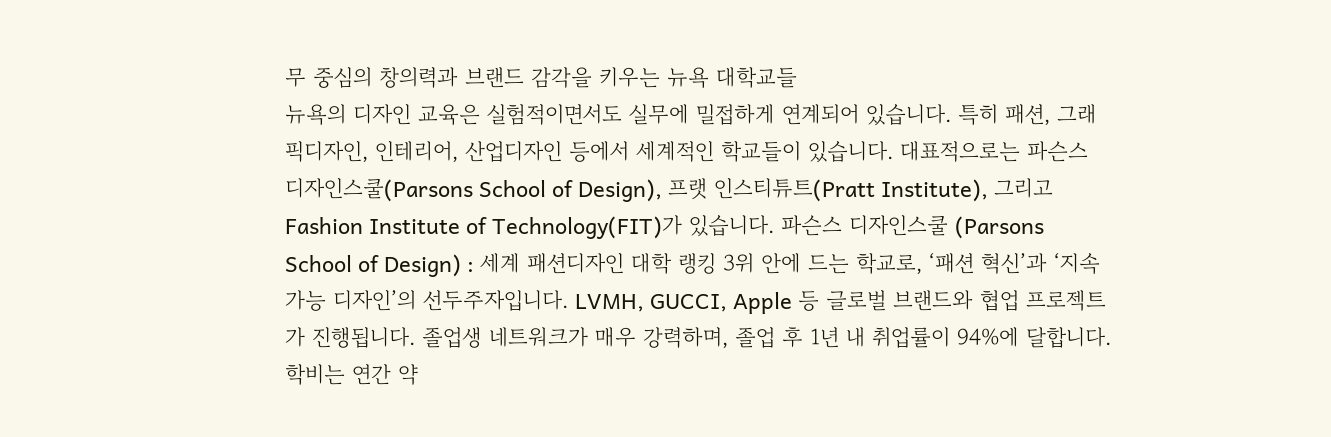무 중심의 창의력과 브랜드 감각을 키우는 뉴욕 대학교들
뉴욕의 디자인 교육은 실험적이면서도 실무에 밀접하게 연계되어 있습니다. 특히 패션, 그래픽디자인, 인테리어, 산업디자인 등에서 세계적인 학교들이 있습니다. 대표적으로는 파슨스 디자인스쿨(Parsons School of Design), 프랫 인스티튜트(Pratt Institute), 그리고 Fashion Institute of Technology(FIT)가 있습니다. 파슨스 디자인스쿨 (Parsons School of Design) : 세계 패션디자인 대학 랭킹 3위 안에 드는 학교로, ‘패션 혁신’과 ‘지속가능 디자인’의 선두주자입니다. LVMH, GUCCI, Apple 등 글로벌 브랜드와 협업 프로젝트가 진행됩니다. 졸업생 네트워크가 매우 강력하며, 졸업 후 1년 내 취업률이 94%에 달합니다. 학비는 연간 약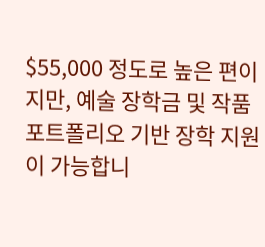$55,000 정도로 높은 편이지만, 예술 장학금 및 작품 포트폴리오 기반 장학 지원이 가능합니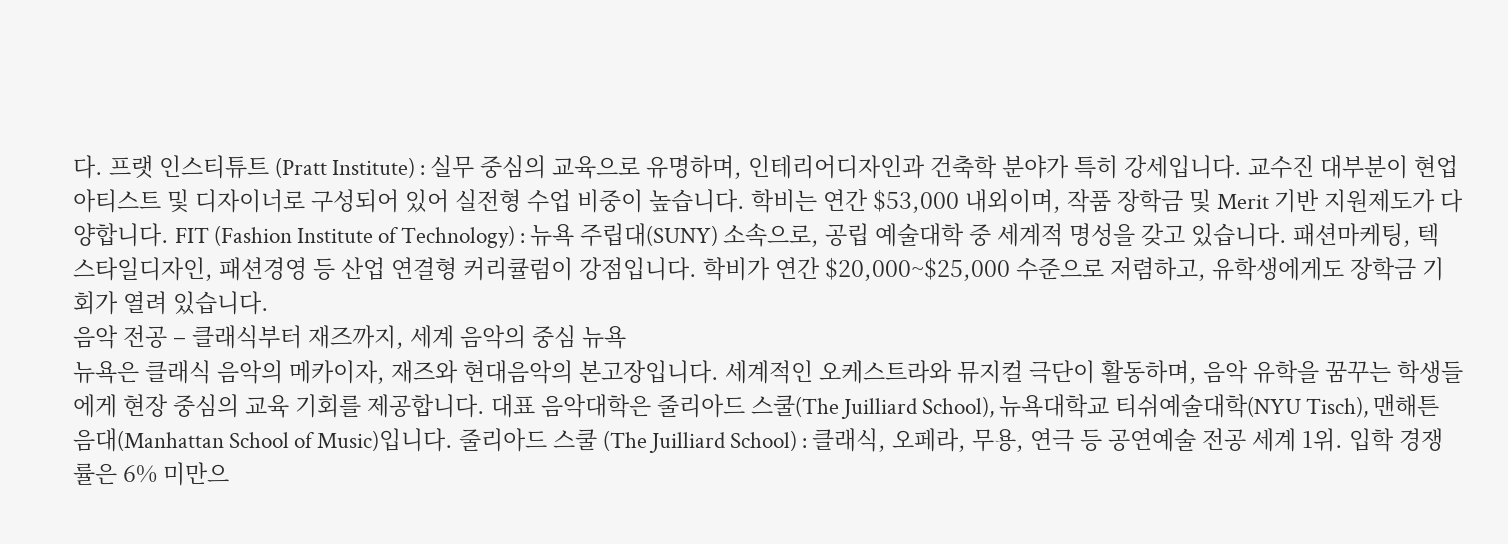다. 프랫 인스티튜트 (Pratt Institute) : 실무 중심의 교육으로 유명하며, 인테리어디자인과 건축학 분야가 특히 강세입니다. 교수진 대부분이 현업 아티스트 및 디자이너로 구성되어 있어 실전형 수업 비중이 높습니다. 학비는 연간 $53,000 내외이며, 작품 장학금 및 Merit 기반 지원제도가 다양합니다. FIT (Fashion Institute of Technology) : 뉴욕 주립대(SUNY) 소속으로, 공립 예술대학 중 세계적 명성을 갖고 있습니다. 패션마케팅, 텍스타일디자인, 패션경영 등 산업 연결형 커리큘럼이 강점입니다. 학비가 연간 $20,000~$25,000 수준으로 저렴하고, 유학생에게도 장학금 기회가 열려 있습니다.
음악 전공 – 클래식부터 재즈까지, 세계 음악의 중심 뉴욕
뉴욕은 클래식 음악의 메카이자, 재즈와 현대음악의 본고장입니다. 세계적인 오케스트라와 뮤지컬 극단이 활동하며, 음악 유학을 꿈꾸는 학생들에게 현장 중심의 교육 기회를 제공합니다. 대표 음악대학은 줄리아드 스쿨(The Juilliard School), 뉴욕대학교 티쉬예술대학(NYU Tisch), 맨해튼 음대(Manhattan School of Music)입니다. 줄리아드 스쿨 (The Juilliard School) : 클래식, 오페라, 무용, 연극 등 공연예술 전공 세계 1위. 입학 경쟁률은 6% 미만으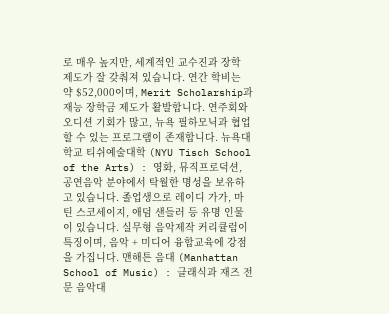로 매우 높지만, 세계적인 교수진과 장학 제도가 잘 갖춰져 있습니다. 연간 학비는 약 $52,000이며, Merit Scholarship과 재능 장학금 제도가 활발합니다. 연주회와 오디션 기회가 많고, 뉴욕 필하모닉과 협업할 수 있는 프로그램이 존재합니다. 뉴욕대학교 티쉬예술대학 (NYU Tisch School of the Arts) : 영화, 뮤직프로덕션, 공연음악 분야에서 탁월한 명성을 보유하고 있습니다. 졸업생으로 레이디 가가, 마틴 스코세이지, 애덤 샌들러 등 유명 인물이 있습니다. 실무형 음악제작 커리큘럼이 특징이며, 음악 + 미디어 융합교육에 강점을 가집니다. 맨해튼 음대 (Manhattan School of Music) : 클래식과 재즈 전문 음악대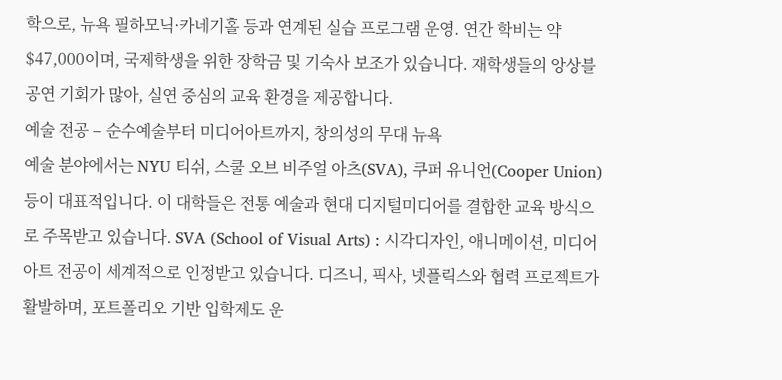학으로, 뉴욕 필하모닉·카네기홀 등과 연계된 실습 프로그램 운영. 연간 학비는 약 $47,000이며, 국제학생을 위한 장학금 및 기숙사 보조가 있습니다. 재학생들의 앙상블 공연 기회가 많아, 실연 중심의 교육 환경을 제공합니다.
예술 전공 – 순수예술부터 미디어아트까지, 창의성의 무대 뉴욕
예술 분야에서는 NYU 티쉬, 스쿨 오브 비주얼 아츠(SVA), 쿠퍼 유니언(Cooper Union) 등이 대표적입니다. 이 대학들은 전통 예술과 현대 디지털미디어를 결합한 교육 방식으로 주목받고 있습니다. SVA (School of Visual Arts) : 시각디자인, 애니메이션, 미디어아트 전공이 세계적으로 인정받고 있습니다. 디즈니, 픽사, 넷플릭스와 협력 프로젝트가 활발하며, 포트폴리오 기반 입학제도 운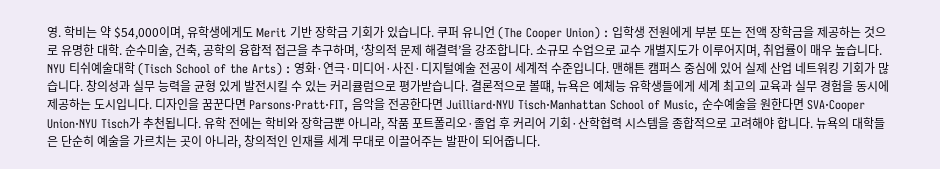영. 학비는 약 $54,000이며, 유학생에게도 Merit 기반 장학금 기회가 있습니다. 쿠퍼 유니언 (The Cooper Union) : 입학생 전원에게 부분 또는 전액 장학금을 제공하는 것으로 유명한 대학. 순수미술, 건축, 공학의 융합적 접근을 추구하며, ‘창의적 문제 해결력’을 강조합니다. 소규모 수업으로 교수 개별지도가 이루어지며, 취업률이 매우 높습니다. NYU 티쉬예술대학 (Tisch School of the Arts) : 영화·연극·미디어·사진·디지털예술 전공이 세계적 수준입니다. 맨해튼 캠퍼스 중심에 있어 실제 산업 네트워킹 기회가 많습니다. 창의성과 실무 능력을 균형 있게 발전시킬 수 있는 커리큘럼으로 평가받습니다. 결론적으로 볼떄, 뉴욕은 예체능 유학생들에게 세계 최고의 교육과 실무 경험을 동시에 제공하는 도시입니다. 디자인을 꿈꾼다면 Parsons·Pratt·FIT, 음악을 전공한다면 Juilliard·NYU Tisch·Manhattan School of Music, 순수예술을 원한다면 SVA·Cooper Union·NYU Tisch가 추천됩니다. 유학 전에는 학비와 장학금뿐 아니라, 작품 포트폴리오·졸업 후 커리어 기회·산학협력 시스템을 종합적으로 고려해야 합니다. 뉴욕의 대학들은 단순히 예술을 가르치는 곳이 아니라, 창의적인 인재를 세계 무대로 이끌어주는 발판이 되어줍니다.